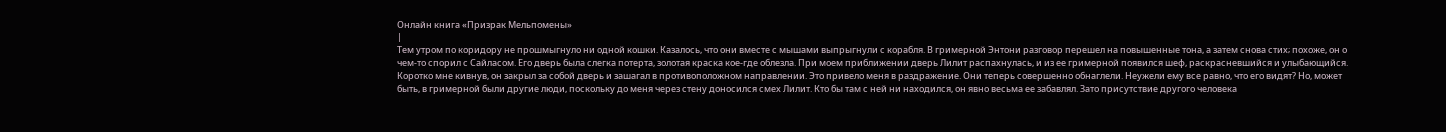Онлайн книга «Призрак Мельпомены»
|
Тем утром по коридору не прошмыгнуло ни одной кошки. Казалось, что они вместе с мышами выпрыгнули с корабля. В гримерной Энтони разговор перешел на повышенные тона, а затем снова стих; похоже, он о чем‑то спорил с Сайласом. Его дверь была слегка потерта, золотая краска кое-где облезла. При моем приближении дверь Лилит распахнулась, и из ее гримерной появился шеф, раскрасневшийся и улыбающийся. Коротко мне кивнув, он закрыл за собой дверь и зашагал в противоположном направлении. Это привело меня в раздражение. Они теперь совершенно обнаглели. Неужели ему все равно, что его видят? Но, может быть, в гримерной были другие люди, поскольку до меня через стену доносился смех Лилит. Кто бы там с ней ни находился, он явно весьма ее забавлял. Зато присутствие другого человека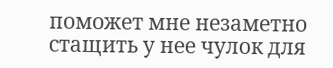поможет мне незаметно стащить у нее чулок для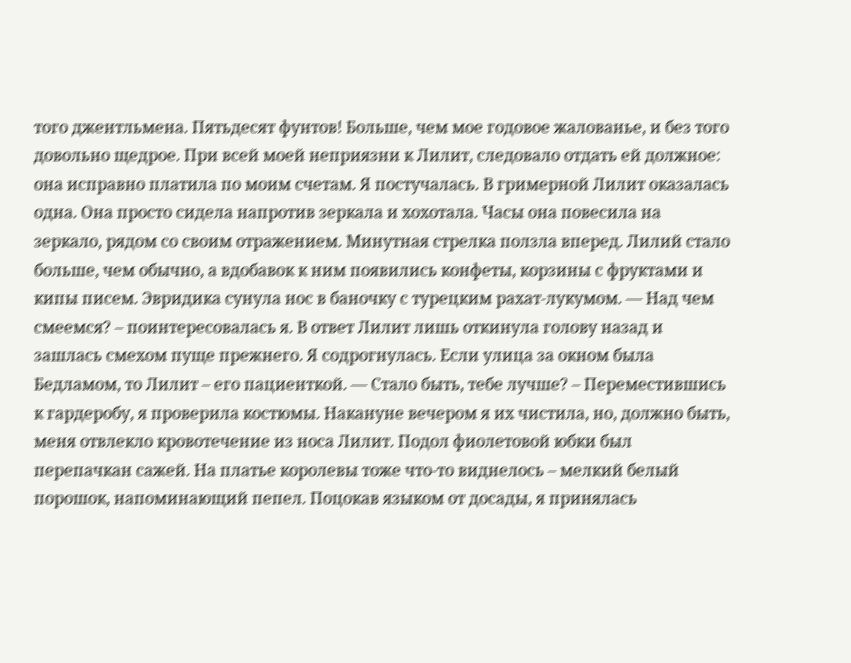того джентльмена. Пятьдесят фунтов! Больше, чем мое годовое жалованье, и без того довольно щедрое. При всей моей неприязни к Лилит, следовало отдать ей должное: она исправно платила по моим счетам. Я постучалась. В гримерной Лилит оказалась одна. Она просто сидела напротив зеркала и хохотала. Часы она повесила на зеркало, рядом со своим отражением. Минутная стрелка ползла вперед. Лилий стало больше, чем обычно, а вдобавок к ним появились конфеты, корзины с фруктами и кипы писем. Эвридика сунула нос в баночку с турецким рахат-лукумом. — Над чем смеемся? – поинтересовалась я. В ответ Лилит лишь откинула голову назад и зашлась смехом пуще прежнего. Я содрогнулась. Если улица за окном была Бедламом, то Лилит – его пациенткой. — Стало быть, тебе лучше? – Переместившись к гардеробу, я проверила костюмы. Накануне вечером я их чистила, но, должно быть, меня отвлекло кровотечение из носа Лилит. Подол фиолетовой юбки был перепачкан сажей. На платье королевы тоже что‑то виднелось – мелкий белый порошок, напоминающий пепел. Поцокав языком от досады, я принялась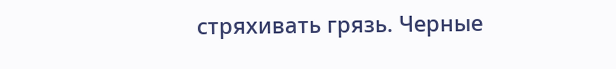стряхивать грязь. Черные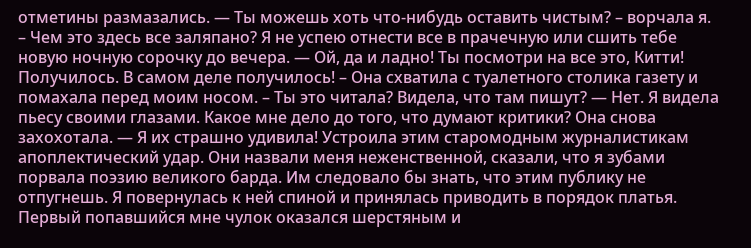отметины размазались. — Ты можешь хоть что‑нибудь оставить чистым? – ворчала я. – Чем это здесь все заляпано? Я не успею отнести все в прачечную или сшить тебе новую ночную сорочку до вечера. — Ой, да и ладно! Ты посмотри на все это, Китти! Получилось. В самом деле получилось! – Она схватила с туалетного столика газету и помахала перед моим носом. – Ты это читала? Видела, что там пишут? — Нет. Я видела пьесу своими глазами. Какое мне дело до того, что думают критики? Она снова захохотала. — Я их страшно удивила! Устроила этим старомодным журналистикам апоплектический удар. Они назвали меня неженственной, сказали, что я зубами порвала поэзию великого барда. Им следовало бы знать, что этим публику не отпугнешь. Я повернулась к ней спиной и принялась приводить в порядок платья. Первый попавшийся мне чулок оказался шерстяным и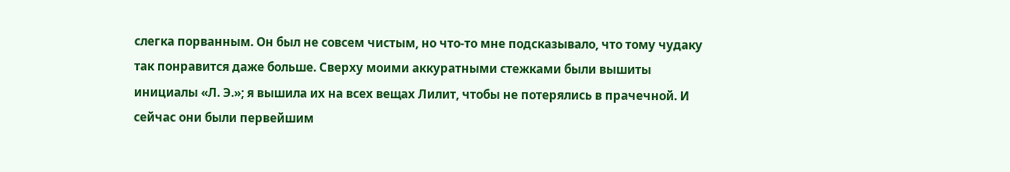слегка порванным. Он был не совсем чистым, но что‑то мне подсказывало, что тому чудаку так понравится даже больше. Сверху моими аккуратными стежками были вышиты инициалы «Л. Э.»; я вышила их на всех вещах Лилит, чтобы не потерялись в прачечной. И сейчас они были первейшим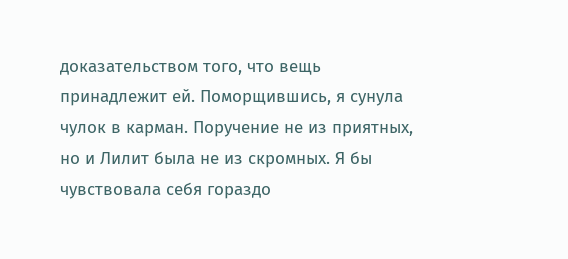доказательством того, что вещь принадлежит ей. Поморщившись, я сунула чулок в карман. Поручение не из приятных, но и Лилит была не из скромных. Я бы чувствовала себя гораздо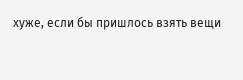хуже, если бы пришлось взять вещи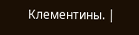Клементины. |